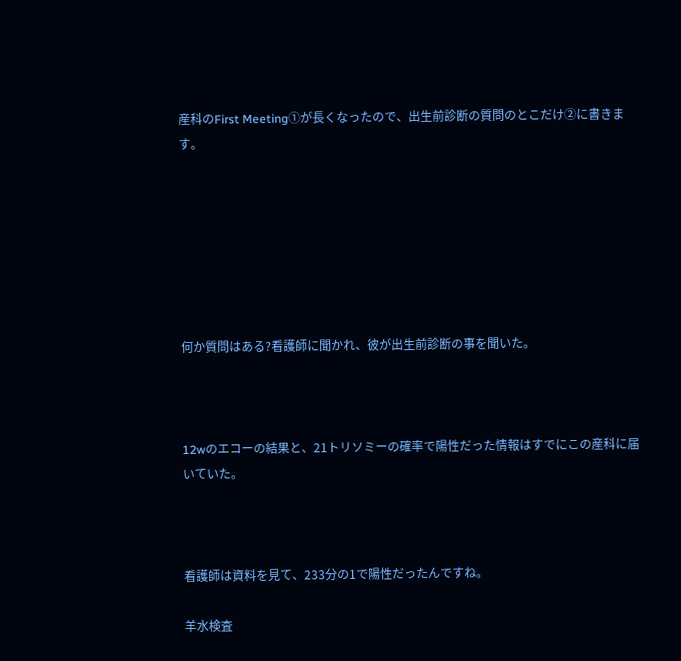産科のFirst Meeting①が長くなったので、出生前診断の質問のとこだけ②に書きます。







何か質問はある?看護師に聞かれ、彼が出生前診断の事を聞いた。



12wのエコーの結果と、21トリソミーの確率で陽性だった情報はすでにこの産科に届いていた。



看護師は資料を見て、233分の1で陽性だったんですね。

羊水検査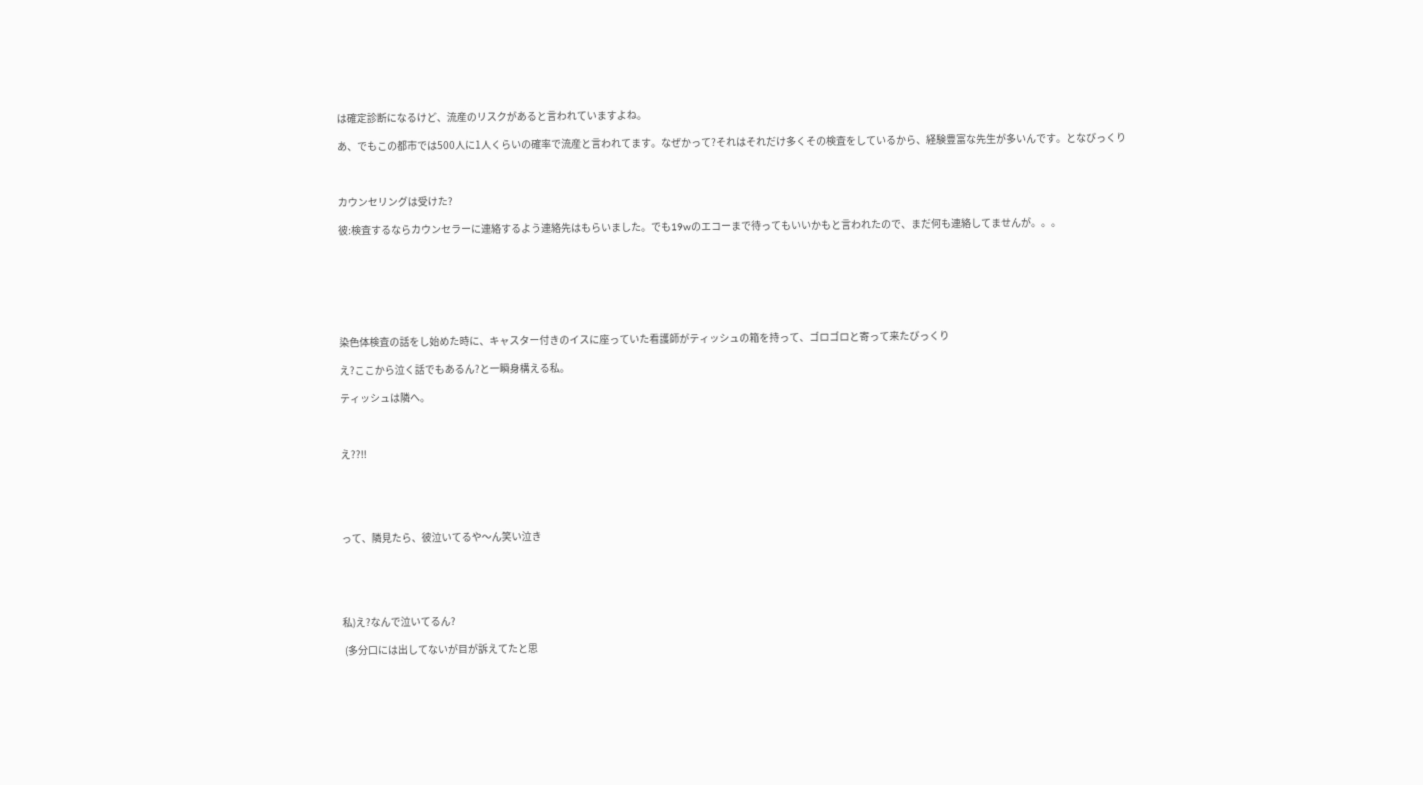は確定診断になるけど、流産のリスクがあると言われていますよね。

あ、でもこの都市では500人に1人くらいの確率で流産と言われてます。なぜかって?それはそれだけ多くその検査をしているから、経験豊富な先生が多いんです。となびっくり



カウンセリングは受けた?

彼:検査するならカウンセラーに連絡するよう連絡先はもらいました。でも19wのエコーまで待ってもいいかもと言われたので、まだ何も連絡してませんが。。。







染色体検査の話をし始めた時に、キャスター付きのイスに座っていた看護師がティッシュの箱を持って、ゴロゴロと寄って来たびっくり

え?ここから泣く話でもあるん?と一瞬身構える私。

ティッシュは隣へ。



え??!!





って、隣見たら、彼泣いてるや〜ん笑い泣き





私)え?なんで泣いてるん?

 (多分口には出してないが目が訴えてたと思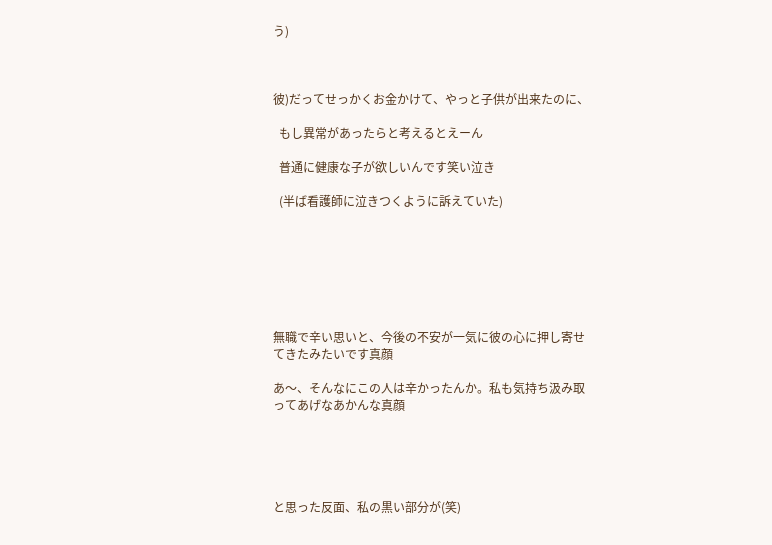う)



彼)だってせっかくお金かけて、やっと子供が出来たのに、

  もし異常があったらと考えるとえーん

  普通に健康な子が欲しいんです笑い泣き

  (半ば看護師に泣きつくように訴えていた)







無職で辛い思いと、今後の不安が一気に彼の心に押し寄せてきたみたいです真顔

あ〜、そんなにこの人は辛かったんか。私も気持ち汲み取ってあげなあかんな真顔





と思った反面、私の黒い部分が(笑)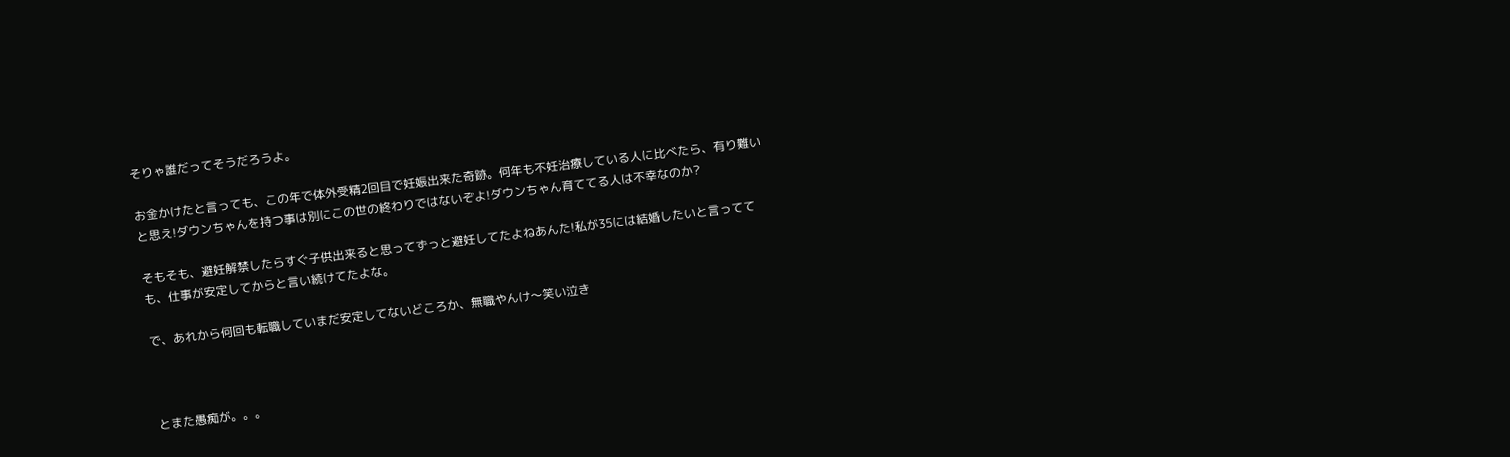そりゃ誰だってそうだろうよ。

お金かけたと言っても、この年で体外受精2回目で妊娠出来た奇跡。何年も不妊治療している人に比べたら、有り難いと思え!ダウンちゃんを持つ事は別にこの世の終わりではないぞよ!ダウンちゃん育ててる人は不幸なのか?

そもそも、避妊解禁したらすぐ子供出来ると思ってずっと避妊してたよねあんた!私が35には結婚したいと言ってても、仕事が安定してからと言い続けてたよな。

で、あれから何回も転職していまだ安定してないどころか、無職やんけ〜笑い泣き



とまた愚痴が。。。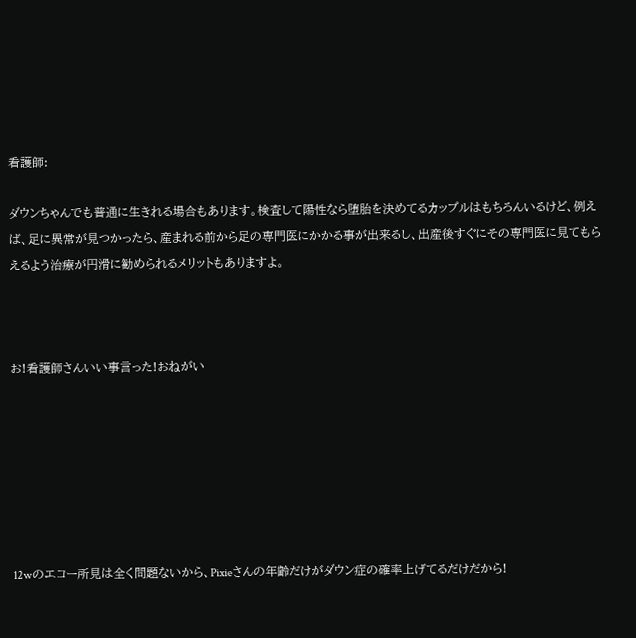看護師:

ダウンちゃんでも普通に生きれる場合もあります。検査して陽性なら堕胎を決めてるカップルはもちろんいるけど、例えば、足に異常が見つかったら、産まれる前から足の専門医にかかる事が出来るし、出産後すぐにその専門医に見てもらえるよう治療が円滑に勧められるメリットもありますよ。



お!看護師さんいい事言った!おねがい







12wのエコー所見は全く問題ないから、Pixieさんの年齢だけがダウン症の確率上げてるだけだから!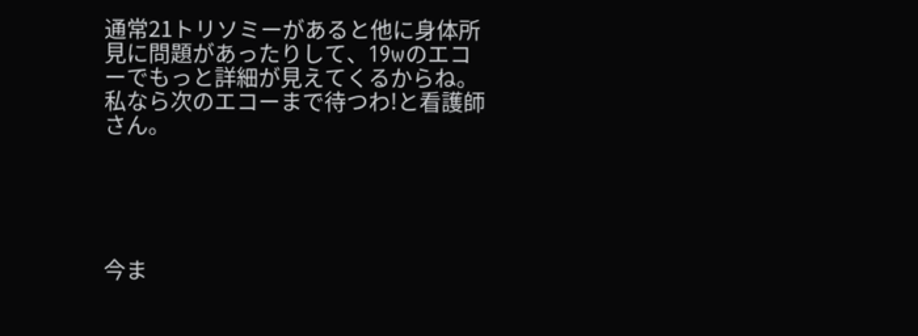通常21トリソミーがあると他に身体所見に問題があったりして、19wのエコーでもっと詳細が見えてくるからね。私なら次のエコーまで待つわ!と看護師さん。





今ま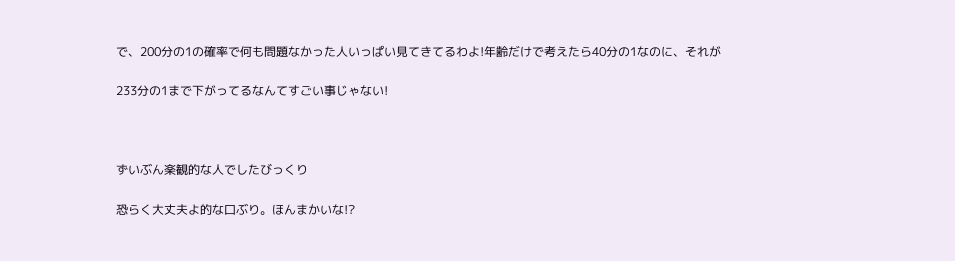で、200分の1の確率で何も問題なかった人いっぱい見てきてるわよ!年齢だけで考えたら40分の1なのに、それが

233分の1まで下がってるなんてすごい事じゃない!



ずいぶん楽観的な人でしたびっくり

恐らく大丈夫よ的な口ぶり。ほんまかいな!?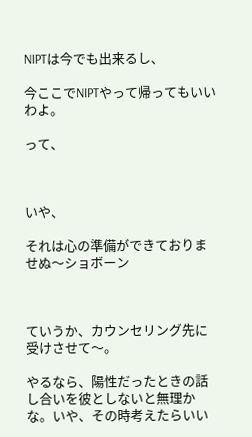NIPTは今でも出来るし、

今ここでNIPTやって帰ってもいいわよ。

って、



いや、

それは心の準備ができておりませぬ〜ショボーン



ていうか、カウンセリング先に受けさせて〜。

やるなら、陽性だったときの話し合いを彼としないと無理かな。いや、その時考えたらいい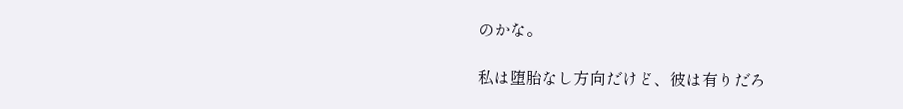のかな。

私は堕胎なし方向だけど、彼は有りだろ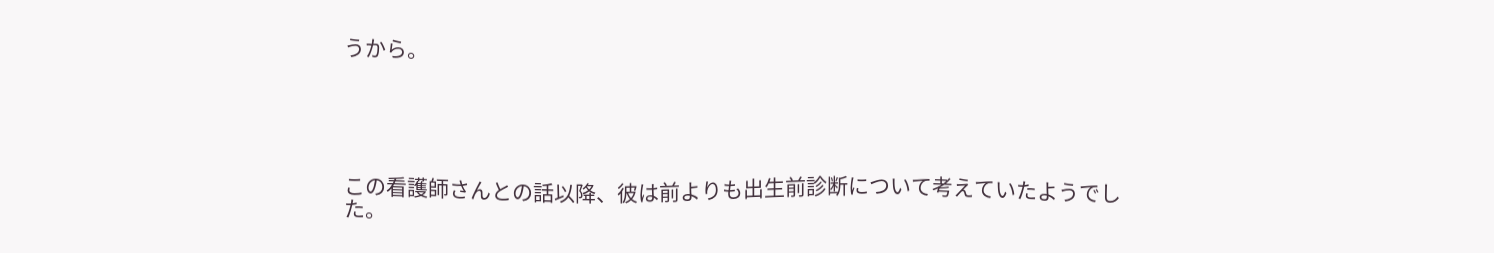うから。





この看護師さんとの話以降、彼は前よりも出生前診断について考えていたようでした。